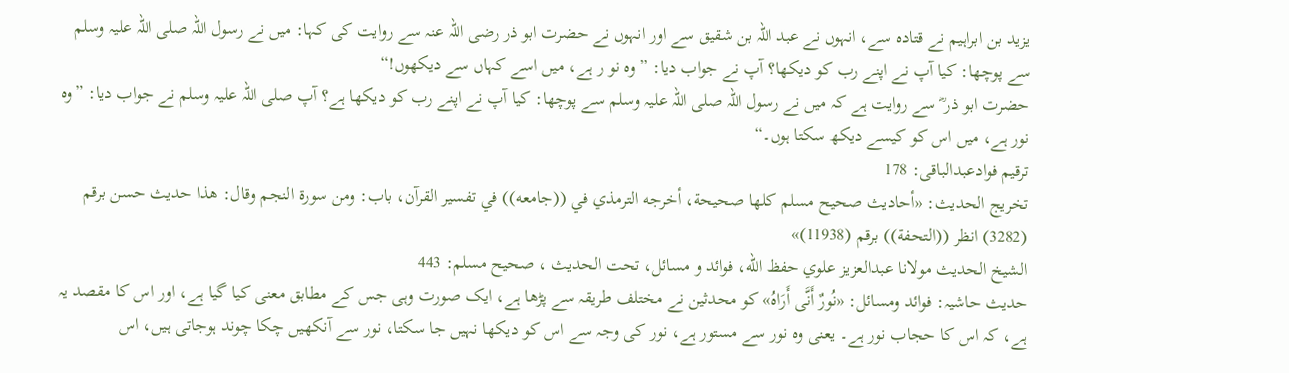یزید بن ابراہیم نے قتادہ سے، انہوں نے عبد اللہ بن شقیق سے اور انہوں نے حضرت ابو ذر رضی اللہ عنہ سے روایت کی کہا: میں نے رسول اللہ صلی اللہ علیہ وسلم سے پوچھا: کیا آپ نے اپنے رب کو دیکھا؟ آپ نے جواب دیا: ” وہ نو ر ہے، میں اسے کہاں سے دیکھوں!“
حضرت ابو ذر ؓ سے روایت ہے کہ میں نے رسول اللہ صلی اللہ علیہ وسلم سے پوچھا: کیا آپ نے اپنے رب کو دیکھا ہے؟ آپ صلی اللہ علیہ وسلم نے جواب دیا: ”وہ نور ہے، میں اس کو کیسے دیکھ سکتا ہوں۔“
ترقیم فوادعبدالباقی: 178
تخریج الحدیث: «أحاديث صحيح مسلم كلها صحيحة، أخرجه الترمذي في ((جامعه)) في تفسير القرآن، باب: ومن سورة النجم وقال: هذا حدیث حسن برقم (3282) انظر ((التحفة)) برقم (11938)»
الشيخ الحديث مولانا عبدالعزيز علوي حفظ الله، فوائد و مسائل، تحت الحديث ، صحيح مسلم: 443
حدیث حاشیہ: فوائد ومسائل: «نُورٌ أَنَّى أَرَاهُ» کو محدثین نے مختلف طریقہ سے پڑھا ہے، ایک صورت وہی جس کے مطابق معنی کیا گیا ہے، اور اس کا مقصد یہ ہے، کہ اس کا حجاب نور ہے۔ یعنی وہ نور سے مستور ہے، نور کی وجہ سے اس کو دیکھا نہیں جا سکتا، نور سے آنکھیں چکا چوند ہوجاتی ہیں، اس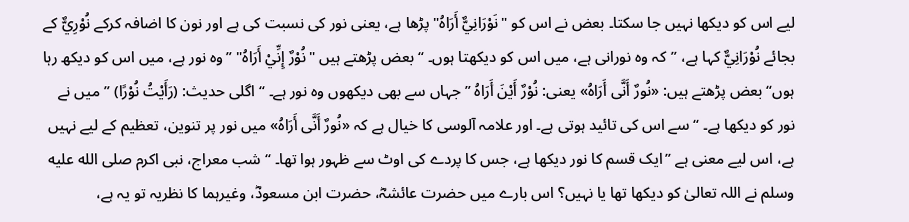لیے اس کو دیکھا نہیں جا سکتا۔ بعض نے اس کو "نَوْرَانِيٌّ أَرَاہُ" پڑھا ہے، یعنی نور کی نسبت کی ہے اور نون کا اضافہ کرکے نُوْرِيٌّ کے بجائے نُوْرَانِيٌّ کہا ہے، ”کہ وہ نورانی ہے، میں اس کو دیکھتا ہوں۔ “ بعض پڑھتے ہیں "نُوْرٌ إِنِّيْ أَرَاہُ" ”وہ نور ہے، میں اس کو دیکھ رہا ہوں“ بعض پڑھتے ہیں: «نُورٌ أَنَّى أَرَاهُ» یعنی: نُوْرٌ أَیْنَ أَرَاہُ ”جہاں سے بھی دیکھوں وہ نور ہے۔ “ اگلی حدیث: (رَأَیْتُ نُوْرًا) ”میں نے نور کو دیکھا ہے۔ “ سے اس کی تائید ہوتی ہے۔ اور علامہ آلوسی کا خیال ہے کہ «نُورٌ أَنَّى أَرَاهُ» میں نور پر تنوین، تعظیم کے لیے نہیں ہے، اس لیے معنی ہے ”ایک قسم کا نور دیکھا ہے، جس کا پردے کی اوٹ سے ظہور ہوا تھا۔ “ شب معراج، نبی اکرم صلى الله عليه وسلم نے اللہ تعالیٰ کو دیکھا تھا یا نہیں؟ اس بارے میں حضرت عائشہؓ، حضرت ابن مسعودؓ، وغیرہما کا نظریہ تو یہ ہے،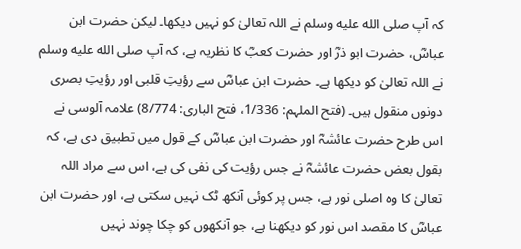کہ آپ صلى الله عليه وسلم نے اللہ تعالیٰ کو نہیں دیکھا۔ لیکن حضرت ابن عباسؓ، حضرت ابو ذرؓ اور حضرت کعبؓ کا نظریہ ہے، کہ آپ صلى الله عليه وسلم نے اللہ تعالیٰ کو دیکھا ہے۔ حضرت ابن عباسؓ سے رؤیتِ قلبی اور رؤیتِ بصری دونوں منقول ہیں۔ (فتح الملہم: 1/336، فتح الباری: 8/774) علامہ آلوسی نے اس طرح حضرت عائشہؓ اور حضرت ابن عباسؓ کے قول میں تطبیق دی ہے، کہ بقول بعض حضرت عائشہؓ نے جس رؤیت کی نفی کی ہے، اس سے مراد اللہ تعالیٰ کا وہ اصلی نور ہے، جس پر کوئی آنکھ ٹک نہیں سکتی ہے، اور حضرت ابن عباسؓ کا مقصد اس نور کو دیکھنا ہے، جو آنکھوں کو چکا چوند نہیں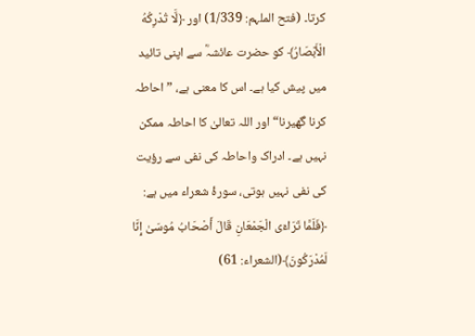کرتا۔ (فتح الملہم: 1/339) اور ﴿لَّا تُدْرِكُهُ الْأَبْصَارُ﴾ کو حضرت عائشہؓ سے اپنی تائید میں پیش کیا ہے۔ اس کا معنی ہے، ”احاطہ کرنا گھیرنا“ اور اللہ تعالیٰ کا احاطہ ممکن نہیں ہے۔ ادراک واحاطہ کی نفی سے رؤیت کی نفی نہیں ہوتی، سورۂ شعراء میں ہے: ﴿فَلَمَّا تَرَاءَى الْجَمْعَانِ قَالَ أَصْحَابُ مُوسَىٰ إِنَّا لَمُدْرَكُونَ﴾(الشعراء: 61)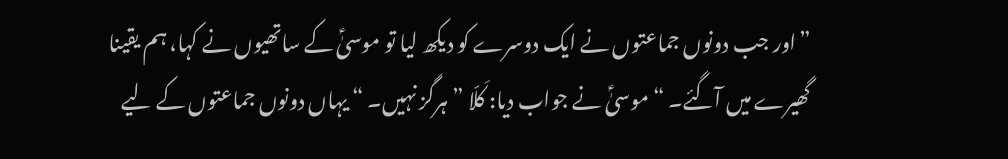”اور جب دونوں جماعتوں نے ایک دوسرے کو دیکھ لیا تو موسیٰؑ کے ساتھیوں نے کہا، ہم یقینا گھیرے میں آگئے۔ “ موسیٰؑ نے جواب دیا: کَلّا ”ہرگز نہیں۔ “ یہاں دونوں جماعتوں کے لیے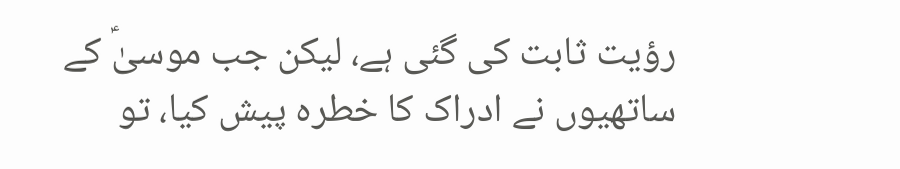رؤیت ثابت کی گئی ہے، لیکن جب موسیٰؑ کے ساتھیوں نے ادراک کا خطرہ پیش کیا، تو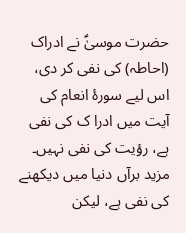حضرت موسیٰؑ نے ادراک (احاطہ) کی نفی کر دی، اس لیے سورۂ انعام کی آیت میں ادرا ک کی نفی ہے، رؤیت کی نفی نہیں۔ مزید برآں دنیا میں دیکھنے کی نفی ہے، لیکن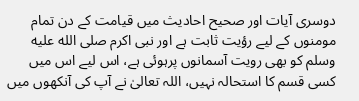دوسری آیات اور صحیح احادیث میں قیامت کے دن تمام مومنوں کے لیے رؤیت ثابت ہے اور نبی اکرم صلى الله عليه وسلم کو بھی رویت آسمانوں پرہوئی ہے، اس لیے اس میں کسی قسم کا استحالہ نہیں، اللہ تعالیٰ نے آپ کی آنکھوں میں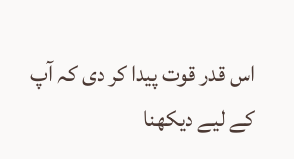اس قدر قوت پیدا کر دی کہ آپ کے لیے دیکھنا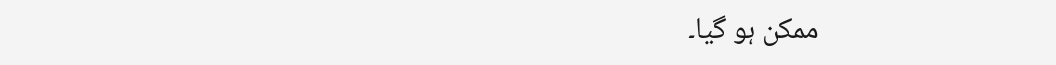ممکن ہو گیا۔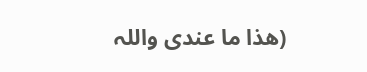(ھذا ما عندی واللہ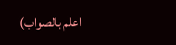اعلم بالصواب)